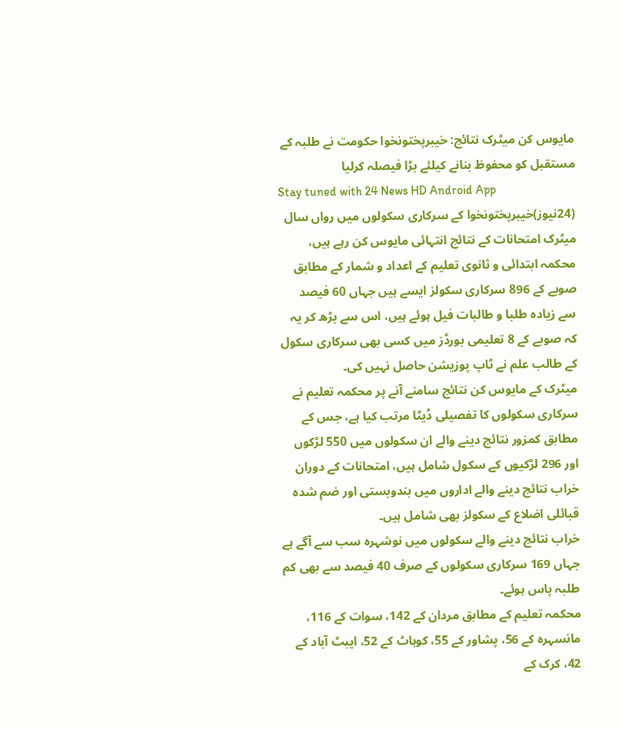مایوس کن میٹرک نتائج: خیبرپختونخوا حکومت نے طلبہ کے مستقبل کو محفوظ بنانے کیلئے بڑا فیصلہ کرلیا
Stay tuned with 24 News HD Android App
(24نیوز)خیبرپختونخوا کے سرکاری سکولوں میں رواں سال میٹرک امتحانات کے نتائج انتہائی مایوس کن رہے ہیں، محکمہ ابتدائی و ثانوی تعلیم کے اعداد و شمار کے مطابق صوبے کے 896 سرکاری سکولز ایسے ہیں جہاں 60 فیصد سے زیادہ طلبا و طالبات فیل ہوئے ہیں، اس سے بڑھ کر یہ کہ صوبے کے 8 تعلیمی بورڈز میں کسی بھی سرکاری سکول کے طالب علم نے ٹاپ پوزیشن حاصل نہیں کی۔
میٹرک کے مایوس کن نتائج سامنے آنے پر محکمہ تعلیم نے سرکاری سکولوں کا تفصیلی ڈیٹا مرتب کیا ہے، جس کے مطابق کمزور نتائج دینے والے ان سکولوں میں 550 لڑکوں اور 296 لڑکیوں کے سکول شامل ہیں، امتحانات کے دوران خراب نتائج دینے والے اداروں میں بندوبستی اور ضم شدہ قبائلی اضلاع کے سکولز بھی شامل ہیں۔
خراب نتائج دینے والے سکولوں میں نوشہرہ سب سے آگے ہے جہاں 169 سرکاری سکولوں کے صرف 40 فیصد سے بھی کم طلبہ پاس ہوئے۔
محکمہ تعلیم کے مطابق مردان کے 142، سوات کے 116، مانسہرہ کے 56، پشاور کے 55، کوہاٹ کے 52، ایبٹ آباد کے 42، کرک کے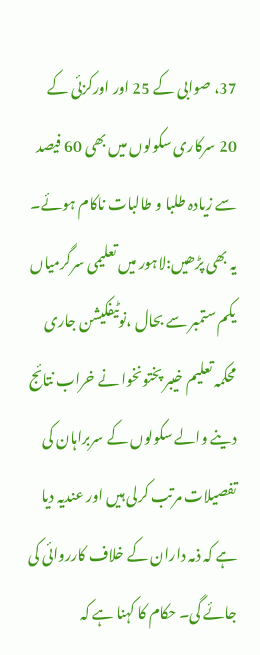37، صوابی کے 25 اور اورکزئی کے 20 سرکاری سکولوں میں بھی 60 فیصد سے زیادہ طلبا و طالبات ناکام ہوئے۔
یہ بھی پڑھیں:لاہور میں تعلیمی سرگرمیاں یکم ستمبر سے بحال ،نوٹیفکیشن جاری
محکمہ تعلیم خیبر پختونخوا نے خراب نتائج دینے والے سکولوں کے سربراہان کی تفصیلات مرتب کرلی ہیں اور عندیہ دیا ہے کہ ذمہ داران کے خلاف کارروائی کی جائے گی۔ حکام کا کہنا ہے کہ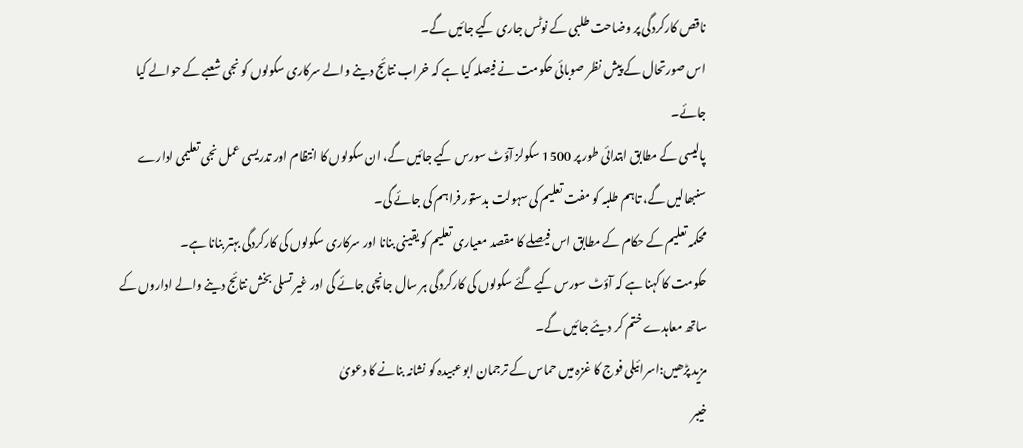ناقص کارکردگی پر وضاحت طلبی کے نوٹس جاری کیے جائیں گے۔
اس صورتحال کے پیش نظر صوبائی حکومت نے فیصلہ کیا ہے کہ خراب نتائج دینے والے سرکاری سکولوں کو نجی شعبے کے حوالے کیا جائے۔
پالیسی کے مطابق ابتدائی طور پر 1500 سکولز آؤٹ سورس کیے جائیں گے، ان سکولوں کا انتظام اور تدریسی عمل نجی تعلیمی ادارے سنبھالیں گے، تاہم طلبہ کو مفت تعلیم کی سہولت بدستور فراہم کی جائے گی۔
محکمہ تعلیم کے حکام کے مطابق اس فیصلے کا مقصد معیاری تعلیم کو یقینی بنانا اور سرکاری سکولوں کی کارکردگی بہتر بنانا ہے۔
حکومت کا کہنا ہے کہ آؤٹ سورس کیے گئے سکولوں کی کارکردگی ہر سال جانچی جائے گی اور غیر تسلی بخش نتائج دینے والے اداروں کے ساتھ معاہدے ختم کر دیئے جائیں گے۔
مزید پڑھیں:اسرائیلی فوج کا غزہ میں حماس کے ترجمان ابو عبیدہ کو نشانہ بنانے کا دعویٰ
خیبر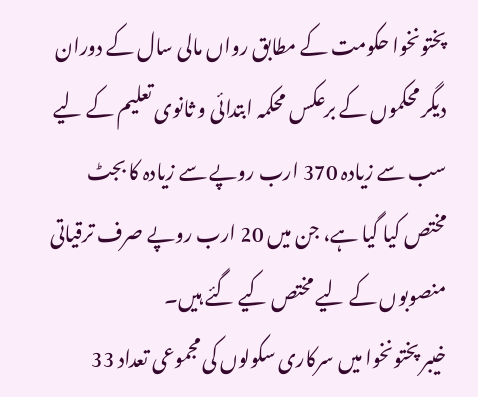پختونخوا حکومت کے مطابق رواں مالی سال کے دوران دیگر محکموں کے برعکس محکمہ ابتدائی و ثانوی تعلیم کے لیے سب سے زیادہ 370 ارب روپے سے زیادہ کا بجٹ مختص کیا گیا ہے، جن میں 20 ارب روپے صرف ترقیاتی منصوبوں کے لیے مختص کیے گئے ہیں۔
خیبر پختونخوا میں سرکاری سکولوں کی مجموعی تعداد 33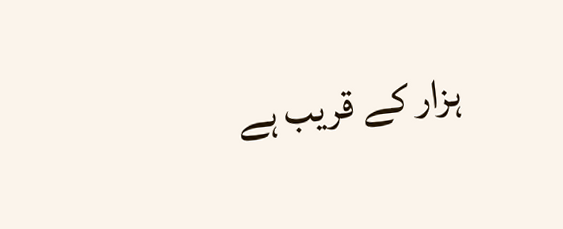ہزار کے قریب ہے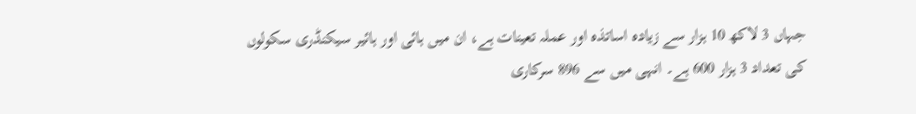جہاں 3 لاکھ 10 ہزار سے زیادہ اساتذہ اور عملہ تعینات ہے، ان میں ہائی اور ہائیر سیکنڈری سکولوں کی تعداد 3 ہزار 600 ہے۔ انہی میں سے 896 سرکاری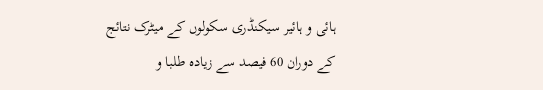ہائی و ہائیر سیکنڈری سکولوں کے میٹرک نتائج کے دوران 60 فیصد سے زیادہ طلبا و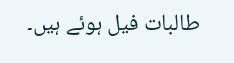طالبات فیل ہوئے ہیں۔